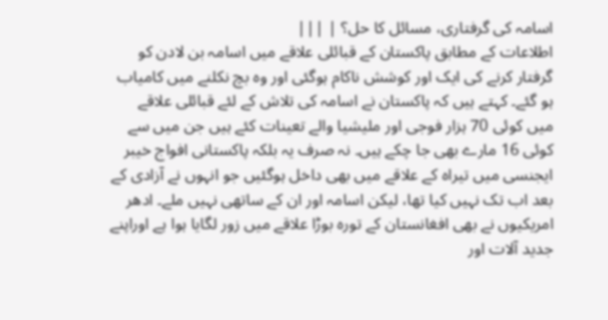اسامہ کی گرفتاری، مسائل کا حل؟ | |||
اطلاعات کے مطابق پاکستان کے قبائلی علاقے میں اسامہ بن لادن کو گرفتار کرنے کی ایک اور کوشش ناکام ہوگئی اور وہ بچ نکلنے میں کامیاب ہو گئے۔ کہتے ہیں کہ پاکستان نے اسامہ کی تلاش کے لئے قبائلی علاقے میں کوئی 70 ہزار فوجی اور ملیشیا والے تعینات کئے ہیں جن میں سے کوئی 16 مارے بھی جا چکے ہیں۔ نہ صرف یہ بلکہ پاکستانی افواج خیبر ایجنسی میں تیراہ کے علاقے میں بھی داخل ہوگئیں جو انہوں نے آزادی کے بعد اب تک نہیں کیا تھا، لیکن اسامہ اور ان کے ساتھی نہیں ملے۔ ادھر امریکیوں نے بھی افغانستان کے تورہ بوڑا علاقے میں زور لگایا ہوا ہے اوراپنے جدید آلات اور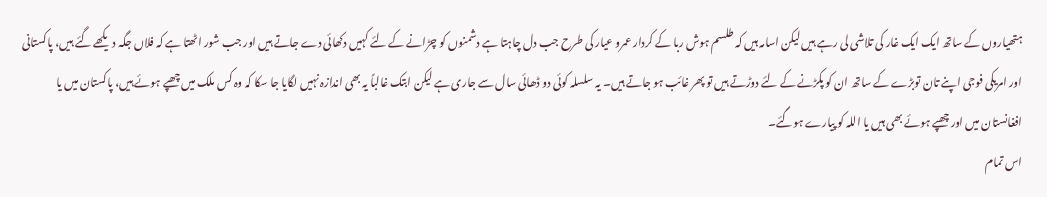ہتھیاروں کے ساتھ ایک ایک غار کی تلاشی لی رہے ہیں لیکن اسامہ ہیں کہ طلسم ہوش ربا کے کردار عمرو عیار کی طرح جب دل چاہتا ہے دشمنوں کو چڑانے کے لئے کہیں دکھائی دے جاتے ہیں اور جب شور اٹھتا ہے کہ فلاں جگہ دیکھے گئے ہیں، پاکستانی اور امریکی فوجی اپنے تان توبڑے کے ساتھ ان کو پکڑنے کے لئے دوڑتے ہیں تو پھر غائب ہو جاتے ہیں۔ یہ سلسلہ کوئی دو ڈھائی سال سے جاری ہے لیکن ابتک غالباً یہ بھی اندازہ نہیں لگایا جا سکا کہ وہ کس ملک میں چھپے ہوئے ہیں، پاکستان میں یا افغانستان میں اور چھپے ہوئے بھی ہیں یا اللہ کو پیارے ہوگئے۔
اس تمام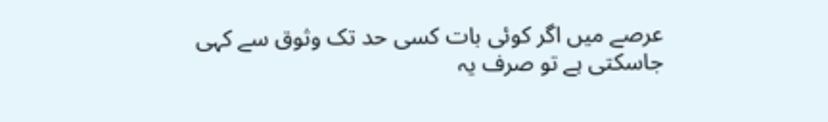عرصے میں اگر کوئی بات کسی حد تک وثوق سے کہی جاسکتی ہے تو صرف یہ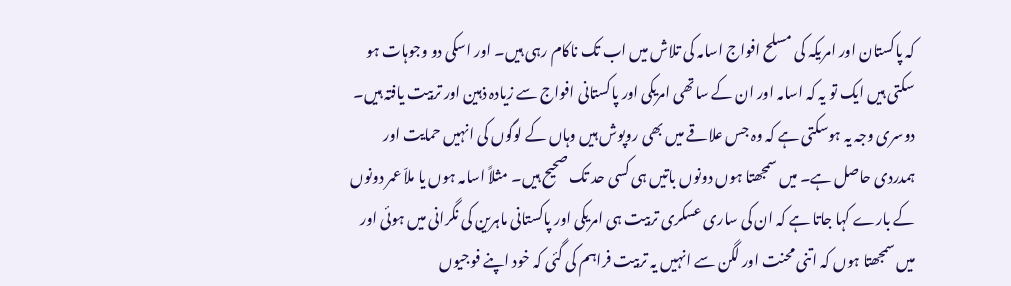کہ پاکستان اور امریکہ کی مسلح افواج اسامہ کی تلاش میں اب تک ناکام رہی ہیں۔ اور اسکی دو وجوہات ہو سکتی ہیں ایک تو یہ کہ اسامہ اور ان کے ساتھی امریکی اور پاکستانی افواج سے زیادہ ذہین اور تربیت یافتہ ہیں۔ دوسری وجہ یہ ہوسکتی ہے کہ وہ جس علاقے میں بھی روپوش ہیں وہاں کے لوگوں کی انہیں حمایت اور ہمدردی حاصل ہے۔ میں سمجھتا ہوں دونوں باتیں ہی کسی حد تک صحیح ہیں۔ مثلاً اسامہ ہوں یا ملاّ عمر دونوں کے بارے کہا جاتا ہے کہ ان کی ساری عسکری تربیت ہی امریکی اور پاکستانی ماہرین کی نگرانی میں ہوئی اور میں سمجھتا ہوں کہ اتنی محنت اور لگن سے انہیں یہ تربیت فراہم کی گئی کہ خود اپنے فوجیوں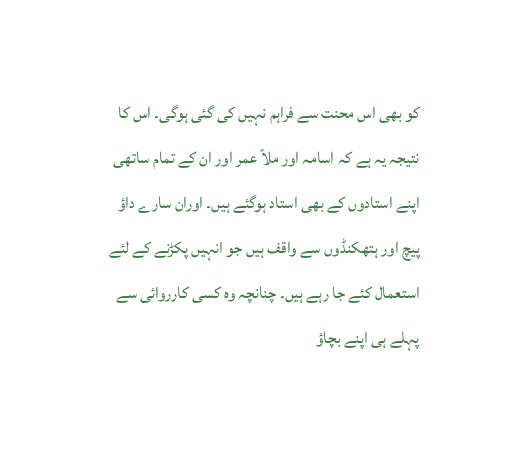کو بھی اس محنت سے فراہم نہیں کی گئی ہوگی۔ اس کا نتیجہ یہ ہے کہ اسامہ اور ملاّ عمر اور ان کے تمام ساتھی اپنے استادوں کے بھی استاد ہوگئے ہیں۔ اوران سارے داؤ پیچ اور ہتھکنڈوں سے واقف ہیں جو انہیں پکڑنے کے لئے استعمال کئے جا رہے ہیں۔ چنانچہ وہ کسی کارروائی سے پہلے ہی اپنے بچاؤ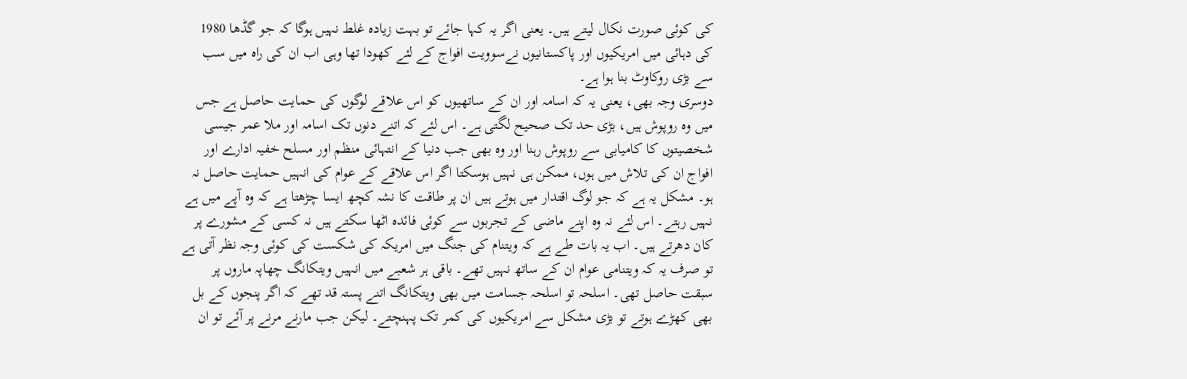کی کوئی صورت نکال لیتے ہیں۔ یعنی اگر یہ کہا جائے تو بہت زیادہ غلط نہیں ہوگا کہ جو گڈھا 1980 کی دہائی میں امریکیوں اور پاکستانیوں نےسوویت افواج کے لئے کھودا تھا وہی اب ان کی راہ میں سب سے بڑی روکاوٹ بنا ہوا ہے۔
دوسری وجہ بھی، یعنی یہ کہ اسامہ اور ان کے ساتھیوں کو اس علاقے لوگوں کی حمایت حاصل ہے جس میں وہ روپوش ہیں، بڑی حد تک صحیح لگتی ہے۔ اس لئے کہ اتنے دنوں تک اسامہ اور ملا عمر جیسی شخصیتوں کا کامیابی سے روپوش رہنا اور وہ بھی جب دنیا کے انتہائی منظم اور مسلح خفیہ ادارے اور افواج ان کی تلاش میں ہوں، ممکن ہی نہیں ہوسکتا اگر اس علاقے کے عوام کی انہیں حمایت حاصل نہ ہو۔ مشکل یہ ہے کہ جو لوگ اقتدار میں ہوتے ہیں ان پر طاقت کا نشہ کچھ ایسا چڑھتا ہے کہ وہ آپے میں ہے نہیں رہتے۔ اس لئے نہ وہ اپنے ماضی کے تجربوں سے کوئی فائدہ اٹھا سکتے ہیں نہ کسی کے مشورے پر کان دھرتے ہیں۔ اب یہ بات طے ہے کہ ویتنام کی جنگ میں امریکہ کی شکست کی کوئی وجہ نظر آتی ہے تو صرف یہ کہ ویتنامی عوام ان کے ساتھ نہیں تھے۔ باقی ہر شعبے میں انہیں ویتکانگ چھاپہ ماروں پر سبقت حاصل تھی۔ اسلحہ تو اسلحہ جسامت میں بھی ویتکانگ اتنے پستہ قد تھے کہ اگر پنجوں کے بل بھی کھڑے ہوتے تو بڑی مشکل سے امریکیوں کی کمر تک پہنچتے۔ لیکن جب مارنے مرنے پر آئے تو ان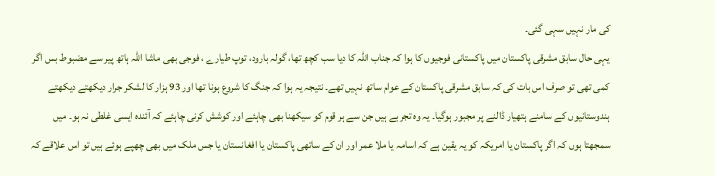کی مار نہیں سہی گئی۔
یہی حال سابق مشرقی پاکستان میں پاکستانی فوجیوں کا ہوا کہ جناب اللہ کا دیا سب کچھ تھا، گولہ بارود، توپ طیارے ، فوجی بھی ماشا اللہ ہاتھ پیر سے مضبوط بس اگر کمی تھی تو صرف اس بات کی کہ سابق مشرقی پاکستان کے عوام ساتھ نہیں تھے۔ نتیجہ یہ ہوا کہ جنگ کا شروع ہونا تھا اور 93 ہزار کا لشکر جرار دیکھتے دیکھتے ہندوستانیوں کے سامنے ہتھیار ڈالنے پر مجبور ہوگیا۔ یہ وہ تجربے ہیں جن سے ہر قوم کو سیکھنا بھی چاہئے اور کوشش کرنی چاہئے کہ آئندہ ایسی غلطی نہ ہو۔ میں سمجھتا ہوں کہ اگر پاکستان یا امریکہ کو یہ یقین ہے کہ اسامہ یا ملا عمر اور ان کے ساتھی پاکستان یا افغانستان یا جس ملک میں بھی چھپے ہوئے ہیں تو اس علاقے کہ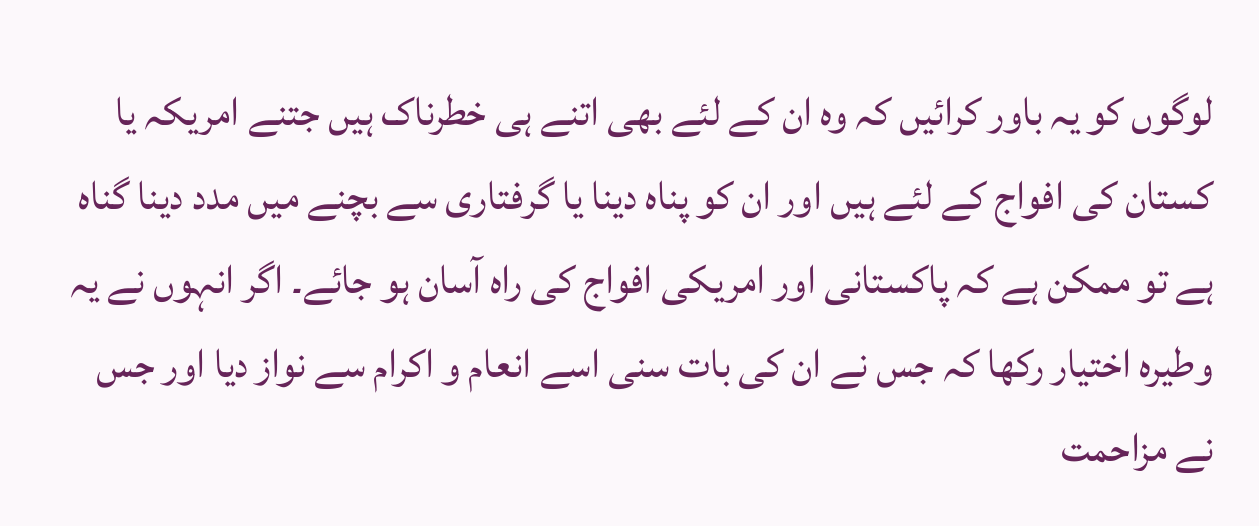لوگوں کو یہ باور کرائیں کہ وہ ان کے لئے بھی اتنے ہی خطرناک ہیں جتنے امریکہ یا کستان کی افواج کے لئے ہیں اور ان کو پناہ دینا یا گرفتاری سے بچنے میں مدد دینا گناہ ہے تو ممکن ہے کہ پاکستانی اور امریکی افواج کی راہ آسان ہو جائے۔ اگر انہوں نے یہ وطیرہ اختیار رکھا کہ جس نے ان کی بات سنی اسے انعام و اکرام سے نواز دیا اور جس نے مزاحمت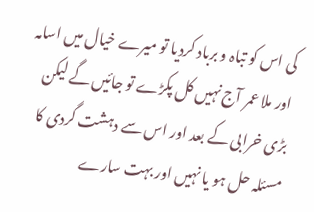کی اس کو تباہ و برباد کردیا تو میرے خیال میں اسامہ اور ملا عمر آج نہیں کل پکڑے تو جائیں گے لیکن بڑی خرابی کے بعد اور اس سے دہشت گردی کا مسئلہ حل ہو یا نہیں اور بہت سارے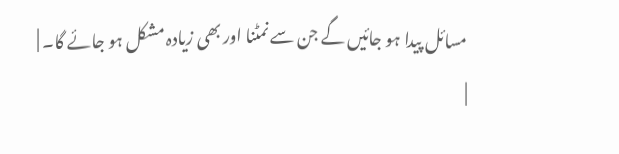مسائل پیدا ہو جائیں گے جن سے نمٹنا اور بھی زیادہ مشکل ہو جائے گا۔ |
|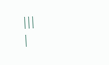|||
|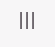|||